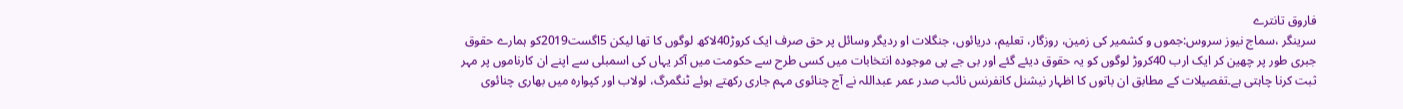فاروق تانترے
سرینگر ،سماج نیوز سروس:جموں و کشمیر کی زمین، روزگار، تعلیم، دریائوں، جنگلات او ردیگر وسائل پر حق صرف ایک کروڑ40لاکھ لوگوں کا تھا لیکن 5اگست2019کو ہمارے حقوق جبری طور پر چھین کر ایک ارب 40کروڑ لوگوں کو یہ حقوق دیئے گئے اور بی جے پی موجودہ انتخابات میں کسی طرح سے حکومت میں آکر یہاں کی اسمبلی سے اپنے ان کارناموں پر مہر ثبت کرنا چاہتی ہے۔تفصیلات کے مطابق ان باتوں کا اظہار نیشنل کانفرنس نائب صدر عمر عبداللہ نے آج چنائوی مہم جاری رکھتے ہوئے ٹنگمرگ، لولاب اور کپوارہ میں بھاری چنائوی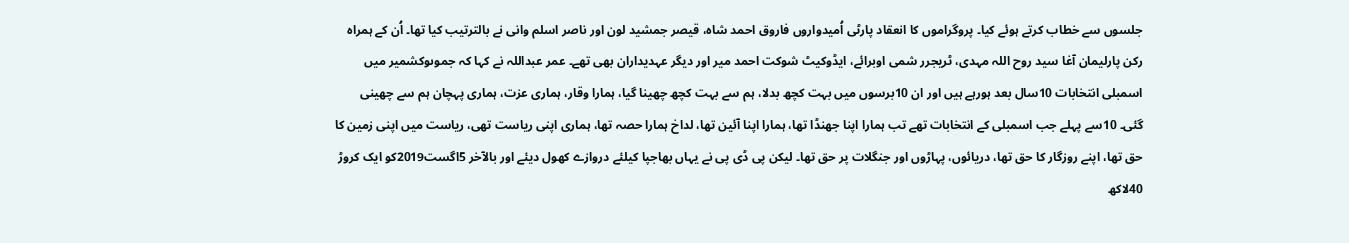جلسوں سے خطاب کرتے ہوئے کیا۔ پروگراموں کا انعقاد پارٹی اُمیدواروں فاروق احمد شاہ، قیصر جمشید لون اور ناصر اسلم وانی نے بالترتیب کیا تھا۔ اُن کے ہمراہ رکن پارلیمان آغا سید روح اللہ مہدی، ٹریجرر شمی اوبرائے، ایڈوکیٹ شوکت احمد میر اور دیگر عہدیداران بھی تھے۔ عمر عبداللہ نے کہا کہ جموںوکشمیر میں اسمبلی انتخابات 10سال بعد ہورہے ہیں اور ان 10برسوں میں بہت کچھ بدلا، ہم سے بہت کچھ چھینا گیا، ہمارا وقار، ہماری عزت، ہماری پہچان ہم سے چھینی گئی۔ 10سے پہلے جب اسمبلی کے انتخابات تھے تب ہمارا اپنا جھنڈا تھا، ہمارا اپنا آئین تھا، لداخ ہمارا حصہ تھا، ہماری اپنی ریاست تھی، ریاست میں اپنی زمین کا حق تھا، اپنے روزگار کا حق تھا، دریائوں، پہاڑوں اور جنگلات پر حق تھا۔ لیکن پی ڈی پی نے یہاں بھاجپا کیلئے دروازے کھول دیئے اور بالآخر 5اگست2019کو ایک کروڑ 40لاکھ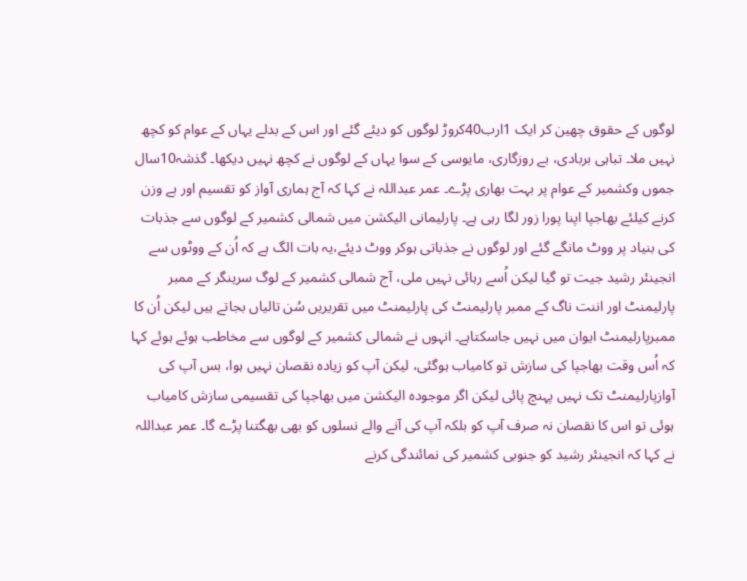لوگوں کے حقوق چھین کر ایک 1ارب40کروڑ لوگوں کو دیئے گئے اور اس کے بدلے یہاں کے عوام کو کچھ نہیں ملا۔ تباہی بربادی، بے روزگاری، مایوسی کے سوا یہاں کے لوگوں نے کچھ نہیں دیکھا۔ گذشہ10سال جموں وکشمیر کے عوام پر بہت بھاری پڑے۔ عمر عبداللہ نے کہا کہ آج ہماری آواز کو تقسیم اور بے وزن کرنے کیلئے بھاجپا اپنا پورا زور لگا رہی ہے۔ پارلیمانی الیکشن میں شمالی کشمیر کے لوگوں سے جذبات کی بنیاد پر ووٹ مانگے گئے اور لوگوں نے جذباتی ہوکر ووٹ دیئے،یہ بات الگ ہے کہ اُن کے ووٹوں سے انجینئر رشید جیت تو گیا لیکن اُسے رہائی نہیں ملی، آج شمالی کشمیر کے لوگ سرینگر کے ممبر پارلیمنٹ اور اننت ناگ کے ممبر پارلیمنٹ کی پارلیمنٹ میں تقریریں سُن تالیاں بجاتے ہیں لیکن اُن کا ممبرپارلیمنٹ ایوان میں نہیں جاسکتاہے۔ انہوں نے شمالی کشمیر کے لوگوں سے مخاطب ہوئے ہوئے کہا کہ اُس وقت بھاجپا کی سازش تو کامیاب ہوگئی، لیکن آپ کو زیادہ نقصان نہیں ہوا، بس آپ کی آوازپارلیمنٹ تک نہیں پہنچ پائی لیکن اگر موجودہ الیکشن میں بھاجپا کی تقسیمی سازش کامیاب ہوئی تو اس کا نقصان نہ صرف آپ کو بلکہ آپ کی آنے والے نسلوں کو بھی بھگتنا پڑے گا۔ عمر عبداللہ نے کہا کہ انجینئر رشید کو جنوبی کشمیر کی نمائندگی کرنے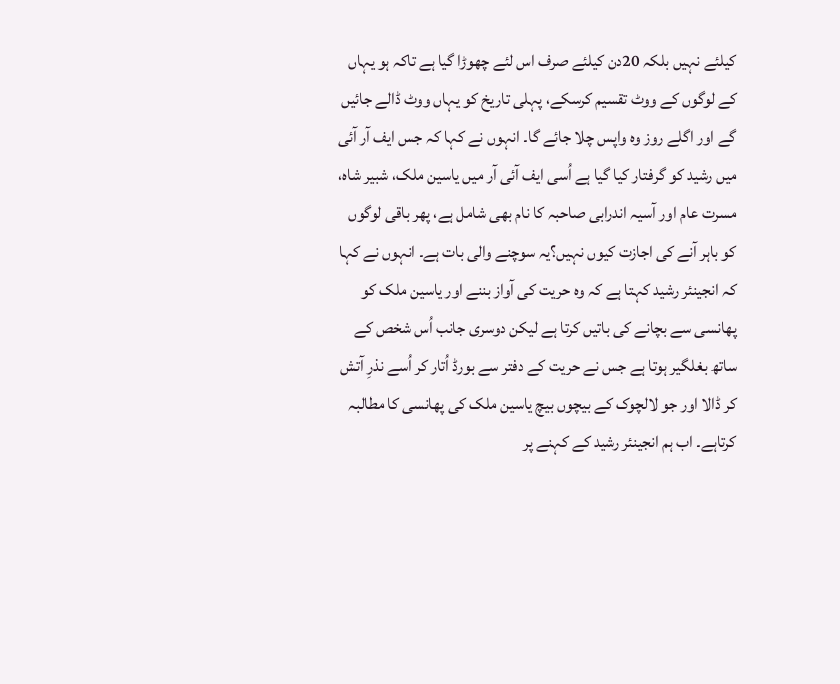کیلئے نہیں بلکہ 20دن کیلئے صرف اس لئے چھوڑا گیا ہے تاکہ ہو یہاں کے لوگوں کے ووٹ تقسیم کرسکے، پہلی تاریخ کو یہاں ووٹ ڈالے جائیں گے اور اگلے روز وہ واپس چلا جائے گا۔ انہوں نے کہا کہ جس ایف آر آئی میں رشید کو گرفتار کیا گیا ہے اُسی ایف آئی آر میں یاسین ملک، شبیر شاہ، مسرت عام اور آسیہ اندرابی صاحبہ کا نام بھی شامل ہے، پھر باقی لوگوں کو باہر آنے کی اجازت کیوں نہیں؟یہ سوچنے والی بات ہے۔ انہوں نے کہا کہ انجینئر رشید کہتا ہے کہ وہ حریت کی آواز بننے اور یاسین ملک کو پھانسی سے بچانے کی باتیں کرتا ہے لیکن دوسری جانب اُس شخص کے ساتھ بغلگیر ہوتا ہے جس نے حریت کے دفتر سے بورڈ اُتار کر اُسے نذرِ آتش کر ڈالا اور جو لالچوک کے بیچوں بیچ یاسین ملک کی پھانسی کا مطالبہ کرتاہے۔ اب ہم انجینئر رشید کے کہنے پر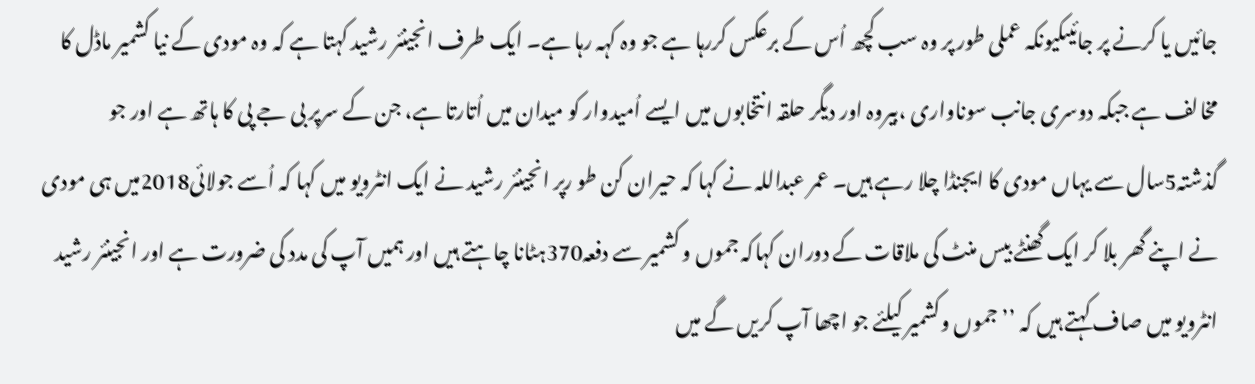جائیں یا کرنے پر جائیںکیونکہ عملی طور پر وہ سب کچھ اُس کے برعکس کررہا ہے جو وہ کہہ رہا ہے۔ ایک طرف انجینئر رشید کہتا ہے کہ وہ مودی کے نیا کشمیر ماڈل کا مخالف ہے جبکہ دوسری جانب سوناواری ،بیروہ اور دیگر حلقہ انتخابوں میں ایسے اُمیدوار کو میدان میں اُتارتا ہے، جن کے سرپر بی جے پی کا ہاتھ ہے اور جو گذشتہ5سال سے یہاں مودی کا ایجنڈا چلا رہے ہیں۔ عمر عبداللہ نے کہا کہ حیران کن طو رپر انجینئر رشید نے ایک انٹرویو میں کہا کہ اُسے جولائی2018میں ہی مودی نے اپنے گھر بلا کر ایک گھنٹے بیس منٹ کی ملاقات کے دوران کہاکہ جموں و کشمیر سے دفعہ370ہٹانا چاہتے ہیں اور ہمیں آپ کی مدد کی ضرورت ہے اور انجینئر رشید انٹرویو میں صاف کہتے ہیں کہ ’’جموں وکشمیر کیلئے جو اچھا آپ کریں گے میں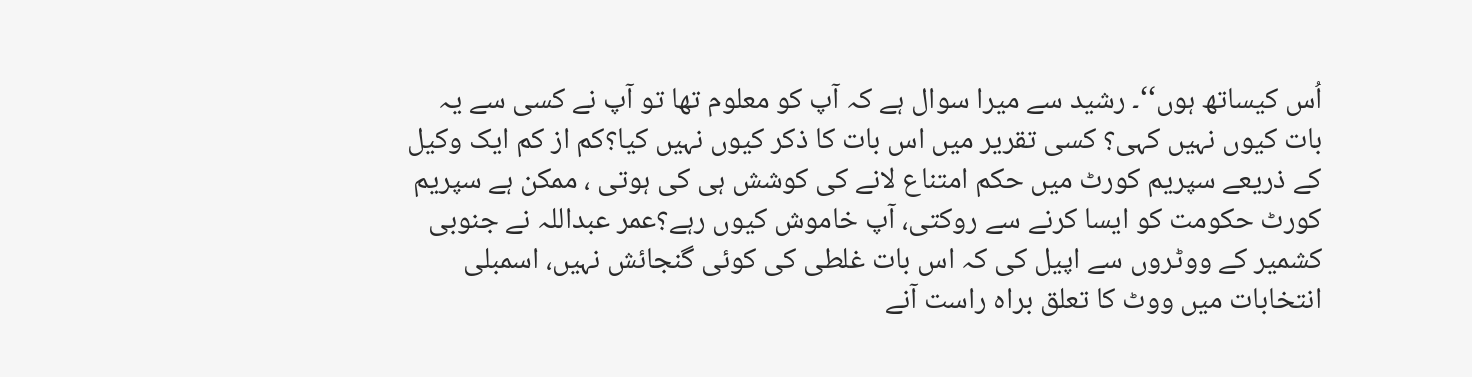اُس کیساتھ ہوں‘‘۔ رشید سے میرا سوال ہے کہ آپ کو معلوم تھا تو آپ نے کسی سے یہ بات کیوں نہیں کہی؟ کسی تقریر میں اس بات کا ذکر کیوں نہیں کیا؟کم از کم ایک وکیل کے ذریعے سپریم کورٹ میں حکم امتناع لانے کی کوشش ہی کی ہوتی ، ممکن ہے سپریم کورٹ حکومت کو ایسا کرنے سے روکتی، آپ خاموش کیوں رہے؟عمر عبداللہ نے جنوبی کشمیر کے ووٹروں سے اپیل کی کہ اس بات غلطی کی کوئی گنجائش نہیں، اسمبلی انتخابات میں ووٹ کا تعلق براہ راست آنے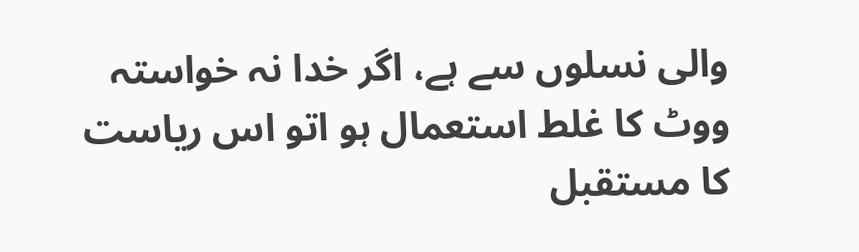والی نسلوں سے ہے، اگر خدا نہ خواستہ ووٹ کا غلط استعمال ہو اتو اس ریاست کا مستقبل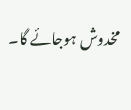مخدوش ہوجائے گا۔